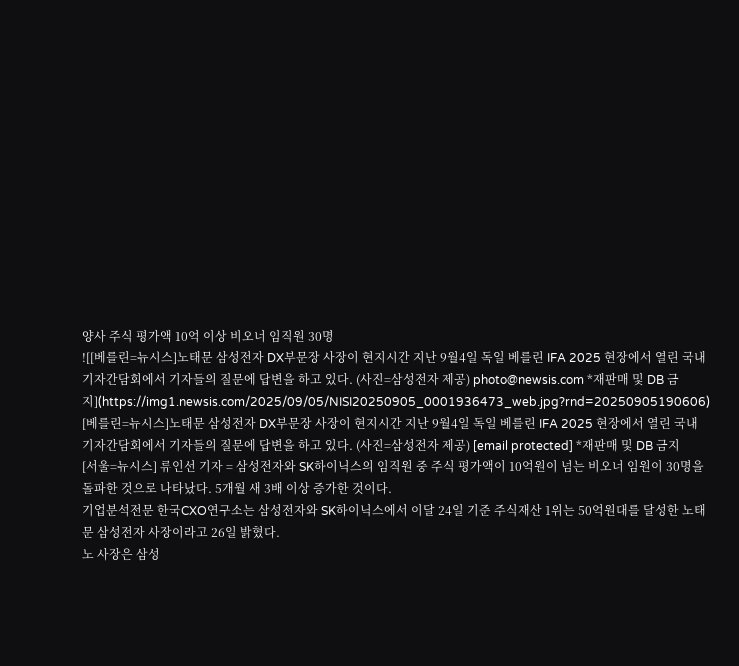양사 주식 평가액 10억 이상 비오너 임직원 30명
![[베를린=뉴시스]노태문 삼성전자 DX부문장 사장이 현지시간 지난 9월4일 독일 베를린 IFA 2025 현장에서 열린 국내 기자간담회에서 기자들의 질문에 답변을 하고 있다. (사진=삼성전자 제공) photo@newsis.com *재판매 및 DB 금지](https://img1.newsis.com/2025/09/05/NISI20250905_0001936473_web.jpg?rnd=20250905190606)
[베를린=뉴시스]노태문 삼성전자 DX부문장 사장이 현지시간 지난 9월4일 독일 베를린 IFA 2025 현장에서 열린 국내 기자간담회에서 기자들의 질문에 답변을 하고 있다. (사진=삼성전자 제공) [email protected] *재판매 및 DB 금지
[서울=뉴시스] 류인선 기자 = 삼성전자와 SK하이닉스의 임직원 중 주식 평가액이 10억원이 넘는 비오너 임원이 30명을 돌파한 것으로 나타났다. 5개월 새 3배 이상 증가한 것이다.
기업분석전문 한국CXO연구소는 삼성전자와 SK하이닉스에서 이달 24일 기준 주식재산 1위는 50억원대를 달성한 노태문 삼성전자 사장이라고 26일 밝혔다.
노 사장은 삼성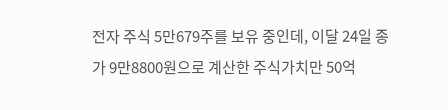전자 주식 5만679주를 보유 중인데, 이달 24일 종가 9만8800원으로 계산한 주식가치만 50억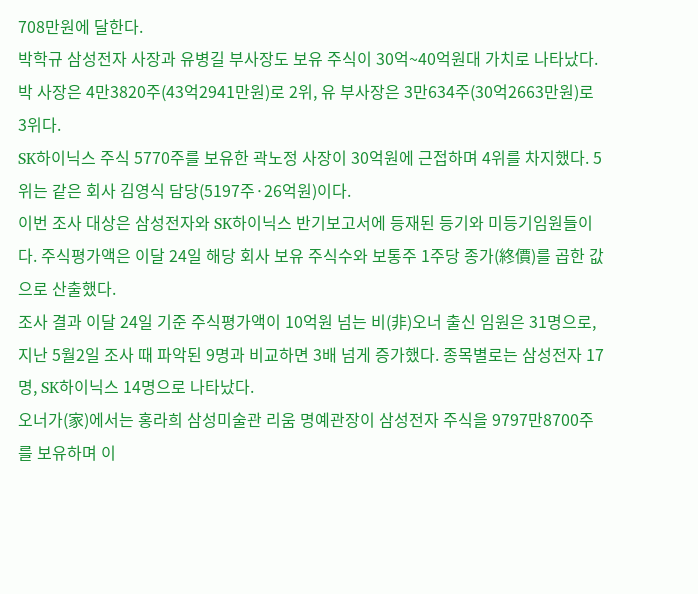708만원에 달한다.
박학규 삼성전자 사장과 유병길 부사장도 보유 주식이 30억~40억원대 가치로 나타났다. 박 사장은 4만3820주(43억2941만원)로 2위, 유 부사장은 3만634주(30억2663만원)로 3위다.
SK하이닉스 주식 5770주를 보유한 곽노정 사장이 30억원에 근접하며 4위를 차지했다. 5위는 같은 회사 김영식 담당(5197주·26억원)이다.
이번 조사 대상은 삼성전자와 SK하이닉스 반기보고서에 등재된 등기와 미등기임원들이다. 주식평가액은 이달 24일 해당 회사 보유 주식수와 보통주 1주당 종가(終價)를 곱한 값으로 산출했다.
조사 결과 이달 24일 기준 주식평가액이 10억원 넘는 비(非)오너 출신 임원은 31명으로, 지난 5월2일 조사 때 파악된 9명과 비교하면 3배 넘게 증가했다. 종목별로는 삼성전자 17명, SK하이닉스 14명으로 나타났다.
오너가(家)에서는 홍라희 삼성미술관 리움 명예관장이 삼성전자 주식을 9797만8700주를 보유하며 이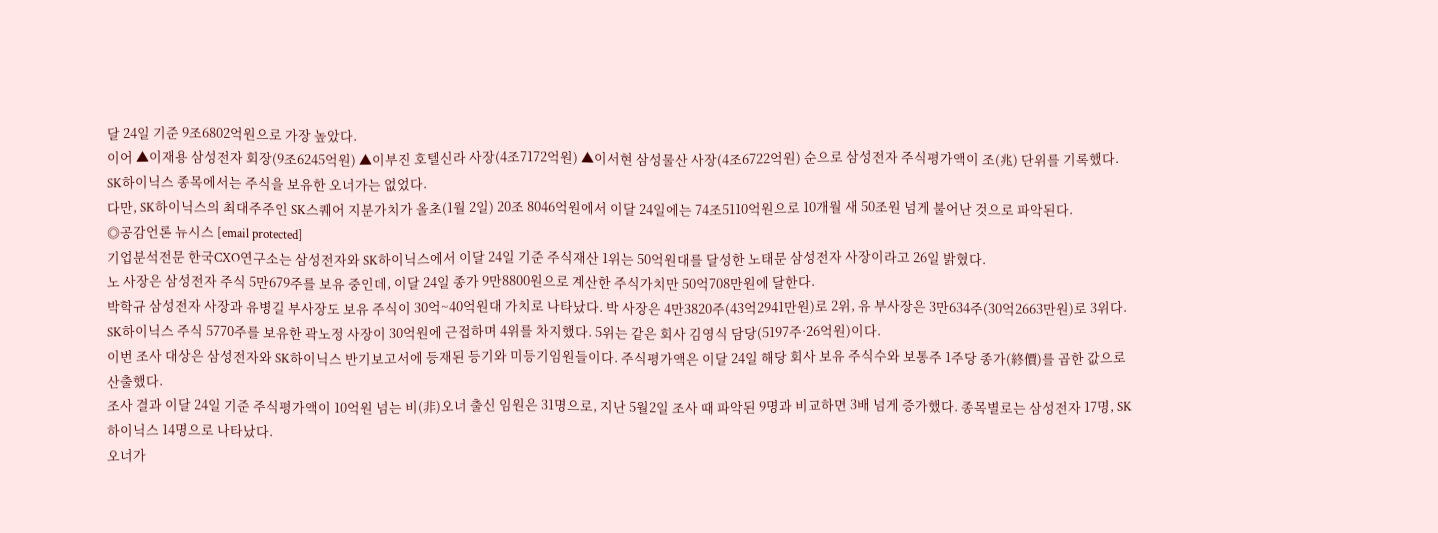달 24일 기준 9조6802억원으로 가장 높았다.
이어 ▲이재용 삼성전자 회장(9조6245억원) ▲이부진 호텔신라 사장(4조7172억원) ▲이서현 삼성물산 사장(4조6722억원) 순으로 삼성전자 주식평가액이 조(兆) 단위를 기록했다.
SK하이닉스 종목에서는 주식을 보유한 오너가는 없었다.
다만, SK하이닉스의 최대주주인 SK스퀘어 지분가치가 올초(1월 2일) 20조 8046억원에서 이달 24일에는 74조5110억원으로 10개월 새 50조원 넘게 불어난 것으로 파악된다.
◎공감언론 뉴시스 [email protected]
기업분석전문 한국CXO연구소는 삼성전자와 SK하이닉스에서 이달 24일 기준 주식재산 1위는 50억원대를 달성한 노태문 삼성전자 사장이라고 26일 밝혔다.
노 사장은 삼성전자 주식 5만679주를 보유 중인데, 이달 24일 종가 9만8800원으로 계산한 주식가치만 50억708만원에 달한다.
박학규 삼성전자 사장과 유병길 부사장도 보유 주식이 30억~40억원대 가치로 나타났다. 박 사장은 4만3820주(43억2941만원)로 2위, 유 부사장은 3만634주(30억2663만원)로 3위다.
SK하이닉스 주식 5770주를 보유한 곽노정 사장이 30억원에 근접하며 4위를 차지했다. 5위는 같은 회사 김영식 담당(5197주·26억원)이다.
이번 조사 대상은 삼성전자와 SK하이닉스 반기보고서에 등재된 등기와 미등기임원들이다. 주식평가액은 이달 24일 해당 회사 보유 주식수와 보통주 1주당 종가(終價)를 곱한 값으로 산출했다.
조사 결과 이달 24일 기준 주식평가액이 10억원 넘는 비(非)오너 출신 임원은 31명으로, 지난 5월2일 조사 때 파악된 9명과 비교하면 3배 넘게 증가했다. 종목별로는 삼성전자 17명, SK하이닉스 14명으로 나타났다.
오너가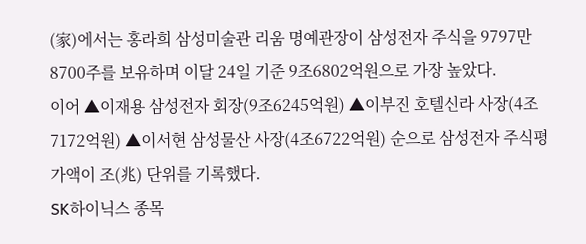(家)에서는 홍라희 삼성미술관 리움 명예관장이 삼성전자 주식을 9797만8700주를 보유하며 이달 24일 기준 9조6802억원으로 가장 높았다.
이어 ▲이재용 삼성전자 회장(9조6245억원) ▲이부진 호텔신라 사장(4조7172억원) ▲이서현 삼성물산 사장(4조6722억원) 순으로 삼성전자 주식평가액이 조(兆) 단위를 기록했다.
SK하이닉스 종목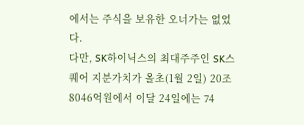에서는 주식을 보유한 오너가는 없었다.
다만, SK하이닉스의 최대주주인 SK스퀘어 지분가치가 올초(1월 2일) 20조 8046억원에서 이달 24일에는 74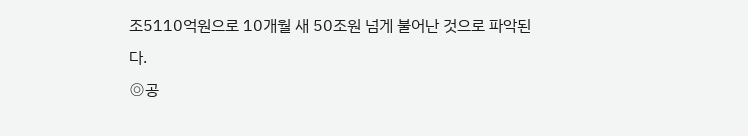조5110억원으로 10개월 새 50조원 넘게 불어난 것으로 파악된다.
◎공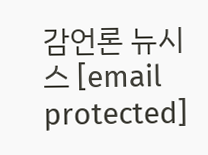감언론 뉴시스 [email protected]